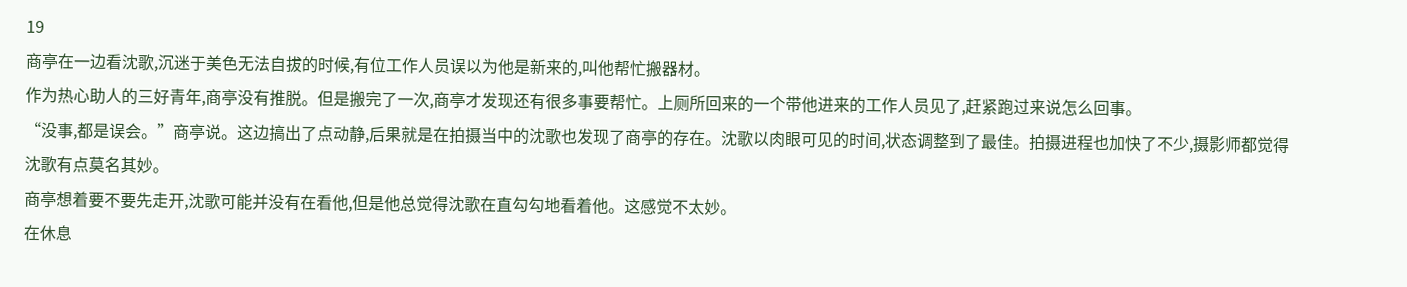19
商亭在一边看沈歌,沉迷于美色无法自拔的时候,有位工作人员误以为他是新来的,叫他帮忙搬器材。
作为热心助人的三好青年,商亭没有推脱。但是搬完了一次,商亭才发现还有很多事要帮忙。上厕所回来的一个带他进来的工作人员见了,赶紧跑过来说怎么回事。
“没事,都是误会。”商亭说。这边搞出了点动静,后果就是在拍摄当中的沈歌也发现了商亭的存在。沈歌以肉眼可见的时间,状态调整到了最佳。拍摄进程也加快了不少,摄影师都觉得沈歌有点莫名其妙。
商亭想着要不要先走开,沈歌可能并没有在看他,但是他总觉得沈歌在直勾勾地看着他。这感觉不太妙。
在休息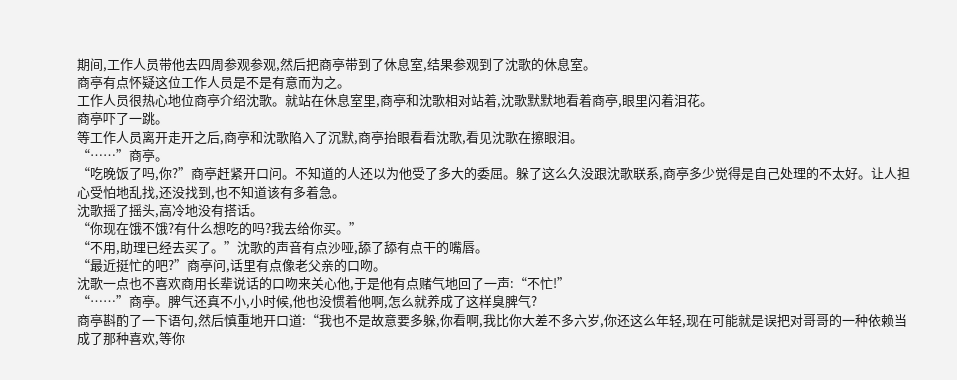期间,工作人员带他去四周参观参观,然后把商亭带到了休息室,结果参观到了沈歌的休息室。
商亭有点怀疑这位工作人员是不是有意而为之。
工作人员很热心地位商亭介绍沈歌。就站在休息室里,商亭和沈歌相对站着,沈歌默默地看着商亭,眼里闪着泪花。
商亭吓了一跳。
等工作人员离开走开之后,商亭和沈歌陷入了沉默,商亭抬眼看看沈歌,看见沈歌在擦眼泪。
“……”商亭。
“吃晚饭了吗,你?”商亭赶紧开口问。不知道的人还以为他受了多大的委屈。躲了这么久没跟沈歌联系,商亭多少觉得是自己处理的不太好。让人担心受怕地乱找,还没找到,也不知道该有多着急。
沈歌摇了摇头,高冷地没有搭话。
“你现在饿不饿?有什么想吃的吗?我去给你买。”
“不用,助理已经去买了。”沈歌的声音有点沙哑,舔了舔有点干的嘴唇。
“最近挺忙的吧?”商亭问,话里有点像老父亲的口吻。
沈歌一点也不喜欢商用长辈说话的口吻来关心他,于是他有点赌气地回了一声:“不忙!”
“……”商亭。脾气还真不小,小时候,他也没惯着他啊,怎么就养成了这样臭脾气?
商亭斟酌了一下语句,然后慎重地开口道:“我也不是故意要多躲,你看啊,我比你大差不多六岁,你还这么年轻,现在可能就是误把对哥哥的一种依赖当成了那种喜欢,等你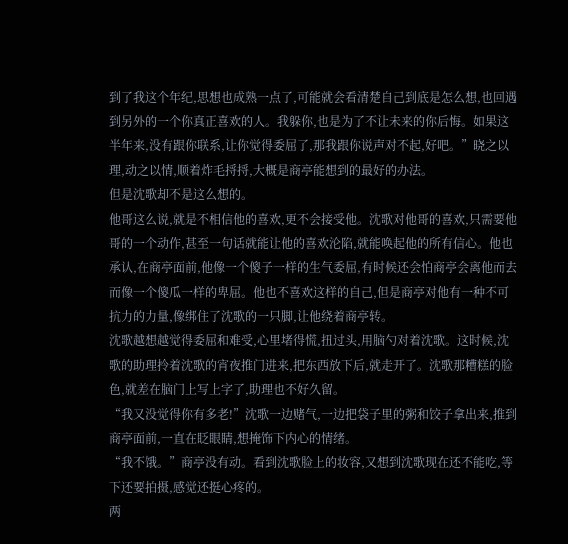到了我这个年纪,思想也成熟一点了,可能就会看清楚自己到底是怎么想,也回遇到另外的一个你真正喜欢的人。我躲你,也是为了不让未来的你后悔。如果这半年来,没有跟你联系,让你觉得委屈了,那我跟你说声对不起,好吧。”晓之以理,动之以情,顺着炸毛捋捋,大概是商亭能想到的最好的办法。
但是沈歌却不是这么想的。
他哥这么说,就是不相信他的喜欢,更不会接受他。沈歌对他哥的喜欢,只需要他哥的一个动作,甚至一句话就能让他的喜欢沦陷,就能唤起他的所有信心。他也承认,在商亭面前,他像一个傻子一样的生气委屈,有时候还会怕商亭会离他而去而像一个傻瓜一样的卑屈。他也不喜欢这样的自己,但是商亭对他有一种不可抗力的力量,像绑住了沈歌的一只脚,让他绕着商亭转。
沈歌越想越觉得委屈和难受,心里堵得慌,扭过头,用脑勺对着沈歌。这时候,沈歌的助理拎着沈歌的宵夜推门进来,把东西放下后,就走开了。沈歌那糟糕的脸色,就差在脑门上写上字了,助理也不好久留。
“我又没觉得你有多老!”沈歌一边赌气,一边把袋子里的粥和饺子拿出来,推到商亭面前,一直在眨眼睛,想掩饰下内心的情绪。
“我不饿。”商亭没有动。看到沈歌脸上的妆容,又想到沈歌现在还不能吃,等下还要拍摄,感觉还挺心疼的。
两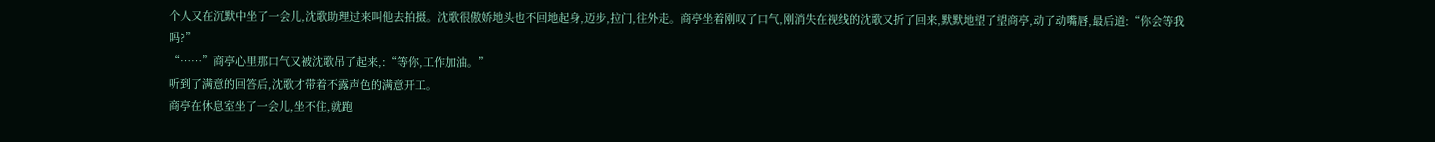个人又在沉默中坐了一会儿,沈歌助理过来叫他去拍摄。沈歌很傲娇地头也不回地起身,迈步,拉门,往外走。商亭坐着刚叹了口气,刚消失在视线的沈歌又折了回来,默默地望了望商亭,动了动嘴唇,最后道:“你会等我吗?”
“……”商亭心里那口气又被沈歌吊了起来,:“等你,工作加油。”
听到了满意的回答后,沈歌才带着不露声色的满意开工。
商亭在休息室坐了一会儿,坐不住,就跑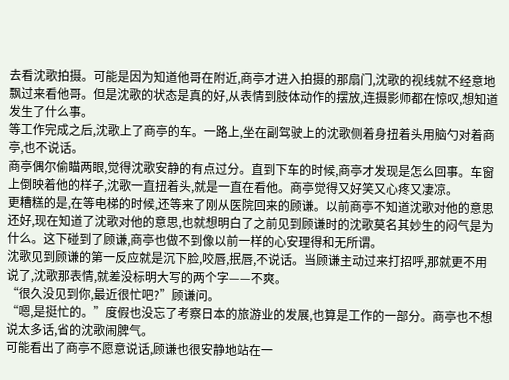去看沈歌拍摄。可能是因为知道他哥在附近,商亭才进入拍摄的那扇门,沈歌的视线就不经意地飘过来看他哥。但是沈歌的状态是真的好,从表情到肢体动作的摆放,连摄影师都在惊叹,想知道发生了什么事。
等工作完成之后,沈歌上了商亭的车。一路上,坐在副驾驶上的沈歌侧着身扭着头用脑勺对着商亭,也不说话。
商亭偶尔偷瞄两眼,觉得沈歌安静的有点过分。直到下车的时候,商亭才发现是怎么回事。车窗上倒映着他的样子,沈歌一直扭着头,就是一直在看他。商亭觉得又好笑又心疼又凄凉。
更糟糕的是,在等电梯的时候,还等来了刚从医院回来的顾谦。以前商亭不知道沈歌对他的意思还好,现在知道了沈歌对他的意思,也就想明白了之前见到顾谦时的沈歌莫名其妙生的闷气是为什么。这下碰到了顾谦,商亭也做不到像以前一样的心安理得和无所谓。
沈歌见到顾谦的第一反应就是沉下脸,咬唇,抿唇,不说话。当顾谦主动过来打招呼,那就更不用说了,沈歌那表情,就差没标明大写的两个字——不爽。
“很久没见到你,最近很忙吧?”顾谦问。
“嗯,是挺忙的。”度假也没忘了考察日本的旅游业的发展,也算是工作的一部分。商亭也不想说太多话,省的沈歌闹脾气。
可能看出了商亭不愿意说话,顾谦也很安静地站在一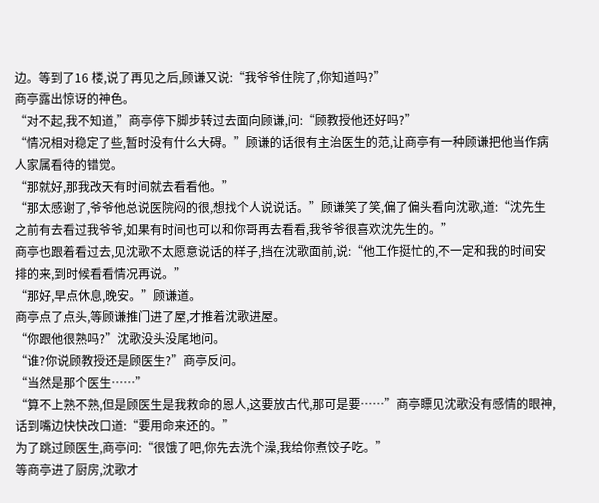边。等到了16 楼,说了再见之后,顾谦又说:“我爷爷住院了,你知道吗?”
商亭露出惊讶的神色。
“对不起,我不知道,”商亭停下脚步转过去面向顾谦,问:“顾教授他还好吗?”
“情况相对稳定了些,暂时没有什么大碍。”顾谦的话很有主治医生的范,让商亭有一种顾谦把他当作病人家属看待的错觉。
“那就好,那我改天有时间就去看看他。”
“那太感谢了,爷爷他总说医院闷的很,想找个人说说话。”顾谦笑了笑,偏了偏头看向沈歌,道:“沈先生之前有去看过我爷爷,如果有时间也可以和你哥再去看看,我爷爷很喜欢沈先生的。”
商亭也跟着看过去,见沈歌不太愿意说话的样子,挡在沈歌面前,说:“他工作挺忙的,不一定和我的时间安排的来,到时候看看情况再说。”
“那好,早点休息,晚安。”顾谦道。
商亭点了点头,等顾谦推门进了屋,才推着沈歌进屋。
“你跟他很熟吗?”沈歌没头没尾地问。
“谁?你说顾教授还是顾医生?”商亭反问。
“当然是那个医生……”
“算不上熟不熟,但是顾医生是我救命的恩人,这要放古代,那可是要……”商亭瞟见沈歌没有感情的眼神,话到嘴边快快改口道:“要用命来还的。”
为了跳过顾医生,商亭问:“很饿了吧,你先去洗个澡,我给你煮饺子吃。”
等商亭进了厨房,沈歌才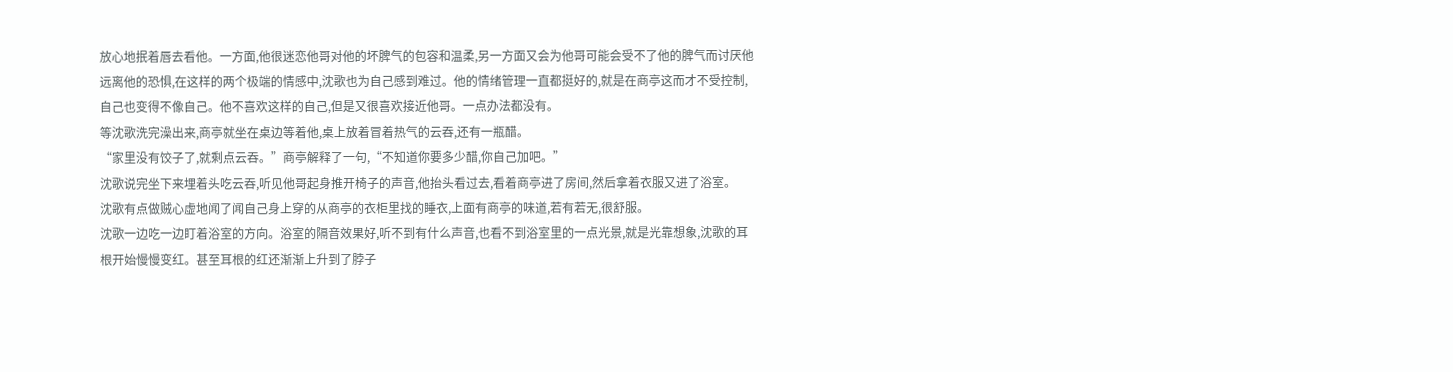放心地抿着唇去看他。一方面,他很迷恋他哥对他的坏脾气的包容和温柔,另一方面又会为他哥可能会受不了他的脾气而讨厌他远离他的恐惧,在这样的两个极端的情感中,沈歌也为自己感到难过。他的情绪管理一直都挺好的,就是在商亭这而才不受控制,自己也变得不像自己。他不喜欢这样的自己,但是又很喜欢接近他哥。一点办法都没有。
等沈歌洗完澡出来,商亭就坐在桌边等着他,桌上放着冒着热气的云吞,还有一瓶醋。
“家里没有饺子了,就剩点云吞。”商亭解释了一句,“不知道你要多少醋,你自己加吧。”
沈歌说完坐下来埋着头吃云吞,听见他哥起身推开椅子的声音,他抬头看过去,看着商亭进了房间,然后拿着衣服又进了浴室。
沈歌有点做贼心虚地闻了闻自己身上穿的从商亭的衣柜里找的睡衣,上面有商亭的味道,若有若无,很舒服。
沈歌一边吃一边盯着浴室的方向。浴室的隔音效果好,听不到有什么声音,也看不到浴室里的一点光景,就是光靠想象,沈歌的耳根开始慢慢变红。甚至耳根的红还渐渐上升到了脖子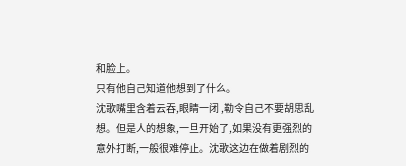和脸上。
只有他自己知道他想到了什么。
沈歌嘴里含着云吞,眼睛一闭 ,勒令自己不要胡思乱想。但是人的想象,一旦开始了,如果没有更强烈的意外打断,一般很难停止。沈歌这边在做着剧烈的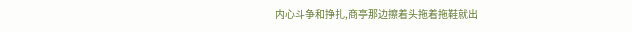内心斗争和挣扎,商亭那边擦着头拖着拖鞋就出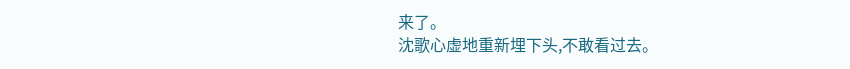来了。
沈歌心虚地重新埋下头,不敢看过去。